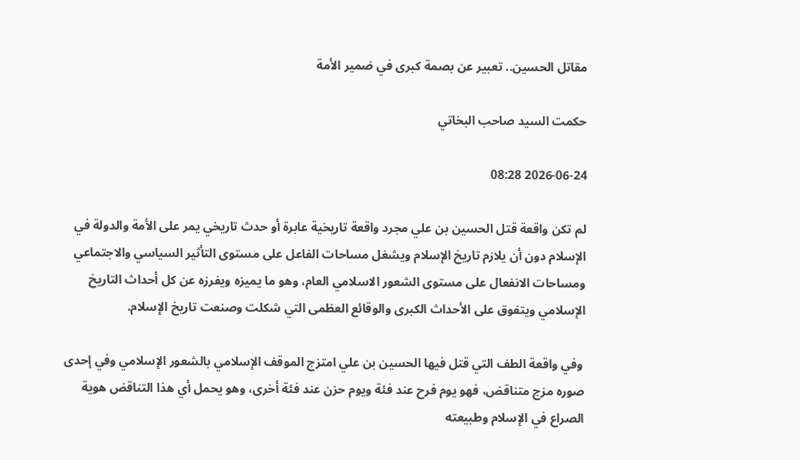مقاتل الحسين.. تعبير عن بصمة كبرى في ضمير الأمة

حكمت السيد صاحب البخاتي

2026-06-24 08:28

لم تكن واقعة قتل الحسين بن علي مجرد واقعة تاريخية عابرة أو حدث تاريخي يمر على الأمة والدولة في الإسلام دون أن يلازم تاريخ الإسلام ويشغل مساحات الفاعل على مستوى التأثير السياسي والاجتماعي ومساحات الانفعال على مستوى الشعور الاسلامي العام، وهو ما يميزه ويفرزه عن كل أحداث التاريخ الإسلامي ويتفوق على الأحداث الكبرى والوقائع العظمى التي شكلت وصنعت تاريخ الإسلام.

 وفي واقعة الطف التي قتل فيها الحسين بن علي امتزج الموقف الإسلامي بالشعور الإسلامي وفي إحدى صوره مزج متناقض، فهو يوم فرح عند فئة ويوم حزن عند فئة أخرى، وهو يحمل أي هذا التناقض هوية الصراع في الإسلام وطبيعته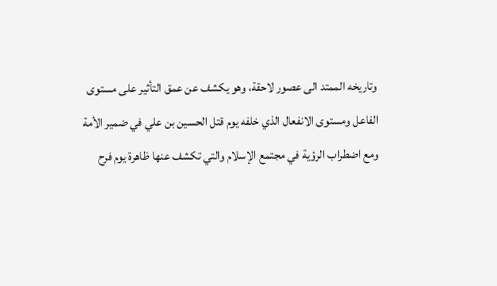وتاريخه الممتد الى عصور لاحقة، وهو يكشف عن عمق التأثير على مستوى الفاعل ومستوى الانفعال الذي خلفه يوم قتل الحسين بن علي في ضمير الأمة ومع اضطراب الرؤية في مجتمع الإسلام والتي تكشف عنها ظاهرة يوم فرح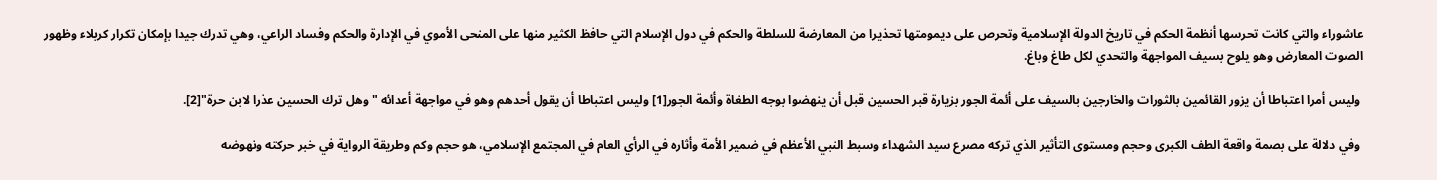عاشوراء والتي كانت تحرسها أنظمة الحكم في تاريخ الدولة الإسلامية وتحرص على ديمومتها تحذيرا من المعارضة للسلطة والحكم في دول الإسلام التي حافظ الكثير منها على المنحى الأموي في الإدارة والحكم وفساد الراعي، وهي تدرك جيدا بإمكان تكرار كربلاء وظهور الصوت المعارض وهو يلوح بسيف المواجهة والتحدي لكل طاغ وباغ.

 وليس أمرا اعتباطا أن يزور القائمين بالثورات والخارجين بالسيف على أئمة الجور بزيارة قبر الحسين قبل أن ينهضوا بوجه الطغاة وأئمة الجور[1] وليس اعتباطا أن يقول أحدهم وهو في مواجهة أعدائه "وهل ترك الحسين عذرا لابن حرة"[2].

 وفي دلالة على بصمة واقعة الطف الكبرى وحجم ومستوى التأثير الذي تركه مصرع سيد الشهداء وسبط النبي الأعظم في ضمير الأمة وأثاره في الرأي العام في المجتمع الإسلامي، هو حجم وكم وطريقة الرواية في خبر حركته ونهوضه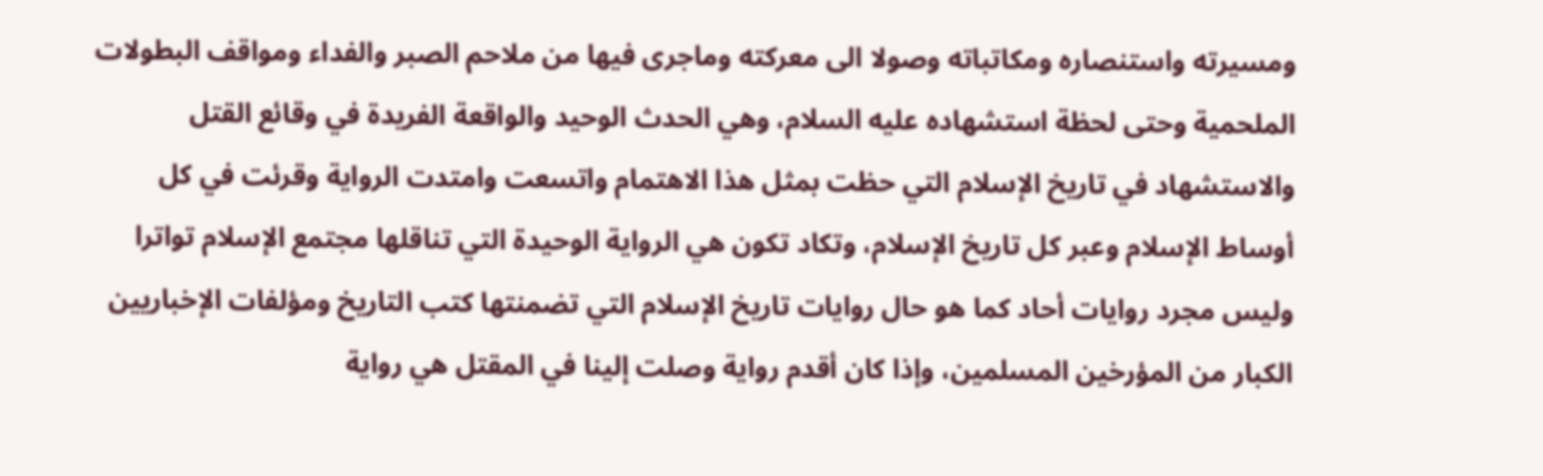ومسيرته واستنصاره ومكاتباته وصولا الى معركته وماجرى فيها من ملاحم الصبر والفداء ومواقف البطولات الملحمية وحتى لحظة استشهاده عليه السلام، وهي الحدث الوحيد والواقعة الفريدة في وقائع القتل والاستشهاد في تاريخ الإسلام التي حظت بمثل هذا الاهتمام واتسعت وامتدت الرواية وقرئت في كل أوساط الإسلام وعبر كل تاريخ الإسلام، وتكاد تكون هي الرواية الوحيدة التي تناقلها مجتمع الإسلام تواترا وليس مجرد روايات أحاد كما هو حال روايات تاريخ الإسلام التي تضمنتها كتب التاريخ ومؤلفات الإخباريين الكبار من المؤرخين المسلمين، وإذا كان أقدم رواية وصلت إلينا في المقتل هي رواية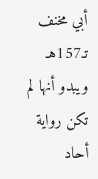أبي مخنف تـ157هـ ويبدو أنها لم تكن رواية أحاد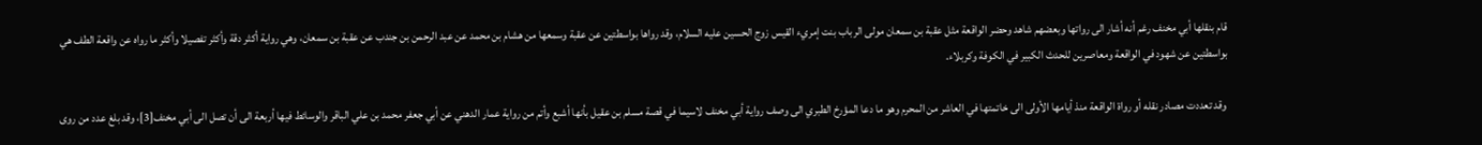قام بنقلها أبي مخنف رغم أنه أشار الى رواتها وبعضهم شاهد وحضر الواقعة مثل عقبة بن سمعان مولى الرباب بنت إمريء القيس زوج الحسين عليه السلام، وقد رواها بواسطتين عن عقبة وسمعها من هشام بن محمد عن عبد الرحمن بن جندب عن عقبة بن سمعان، وهي رواية أكثر دقة وأكثر تفصيلا وأكثر ما رواه عن واقعة الطف هي بواسطتين عن شهود في الواقعة ومعاصرين للحدث الكبير في الكوفة وكربلاء.

 وقد تعددت مصادر نقله أو رواة الواقعة منذ أيامها الأولى الى خاتمتها في العاشر من المحرم وهو ما دعا المؤرخ الطبري الى وصف رواية أبي مخنف لاسيما في قصة مسلم بن عقيل بأنها أشبع وأتم من رواية عمار الدهني عن أبي جعفر محمد بن علي الباقر والوسائط فيها أربعة الى أن تصل الى أبي مخنف[3]، وقد بلغ عدد من روى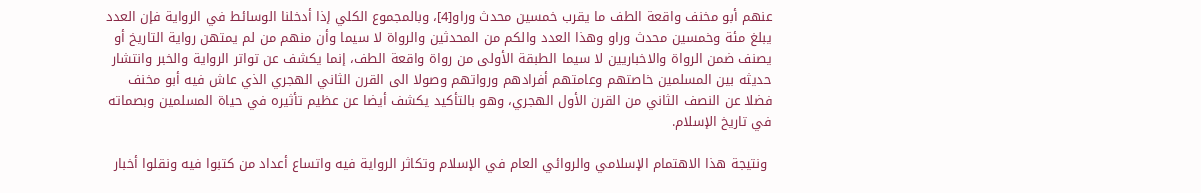عنهم أبو مخنف واقعة الطف ما يقرب خمسين محدث وراو[4]، وبالمجموع الكلي إذا أدخلنا الوسائط في الرواية فإن العدد يبلغ مئة وخمسين محدث وراو وهذا العدد والكم من المحدثين والرواة لا سيما وأن منهم من لم يمتهن رواية التاريخ أو يصنف ضمن الرواة والاخباريين لا سيما الطبقة الأولى من رواة واقعة الطف، إنما يكشف عن تواتر الرواية والخبر وانتشار حديثه بين المسلمين خاصتهم وعامتهم أفرادهم ورواتهم وصولا الى القرن الثاني الهجري الذي عاش فيه أبو مخنف فضلا عن النصف الثاني من القرن الأول الهجري، وهو بالتأكيد يكشف أيضا عن عظيم تأثيره في حياة المسلمين وبصماته في تاريخ الإسلام.

 ونتيجة هذا الاهتمام الإسلامي والروائي العام في الإسلام وتكاثر الرواية فيه واتساع أعداد من كتبوا فيه ونقلوا أخبار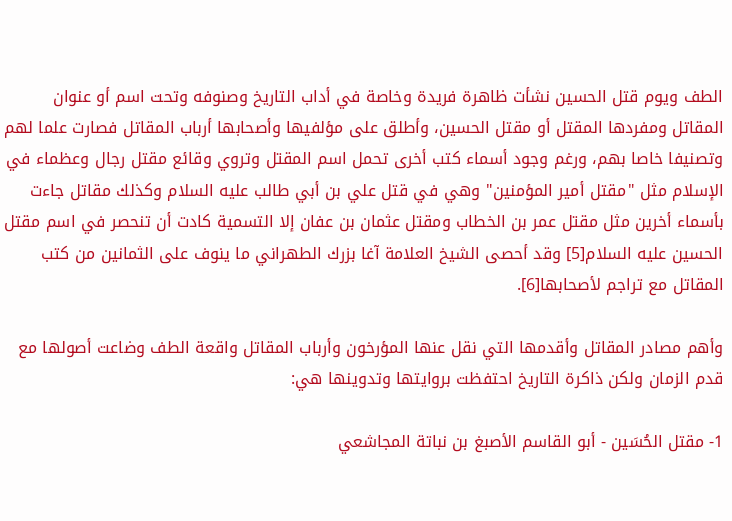الطف ويوم قتل الحسين نشأت ظاهرة فريدة وخاصة في أداب التاريخ وصنوفه وتحت اسم أو عنوان المقاتل ومفردها المقتل أو مقتل الحسين، وأطلق على مؤلفيها وأصحابها أرباب المقاتل فصارت علما لهم وتصنيفا خاصا بهم، ورغم وجود أسماء كتب أخرى تحمل اسم المقتل وتروي وقائع مقتل رجال وعظماء في الإسلام مثل "مقتل أمير المؤمنين" وهي في قتل علي بن أبي طالب عليه السلام وكذلك مقاتل جاءت بأسماء أخرين مثل مقتل عمر بن الخطاب ومقتل عثمان بن عفان إلا التسمية كادت أن تنحصر في اسم مقتل الحسين عليه السلام[5] وقد أحصى الشيخ العلامة آغا بزرك الطهراني ما ينوف على الثمانين من كتب المقاتل مع تراجم لأصحابها[6].

وأهم مصادر المقاتل وأقدمها التي نقل عنها المؤرخون وأرباب المقاتل واقعة الطف وضاعت أصولها مع قدم الزمان ولكن ذاكرة التاريخ احتفظت بروايتها وتدوينها هي:

1- مقتل الحُسَين - أبو القاسم الأصبغ بن نباتة المجاشعي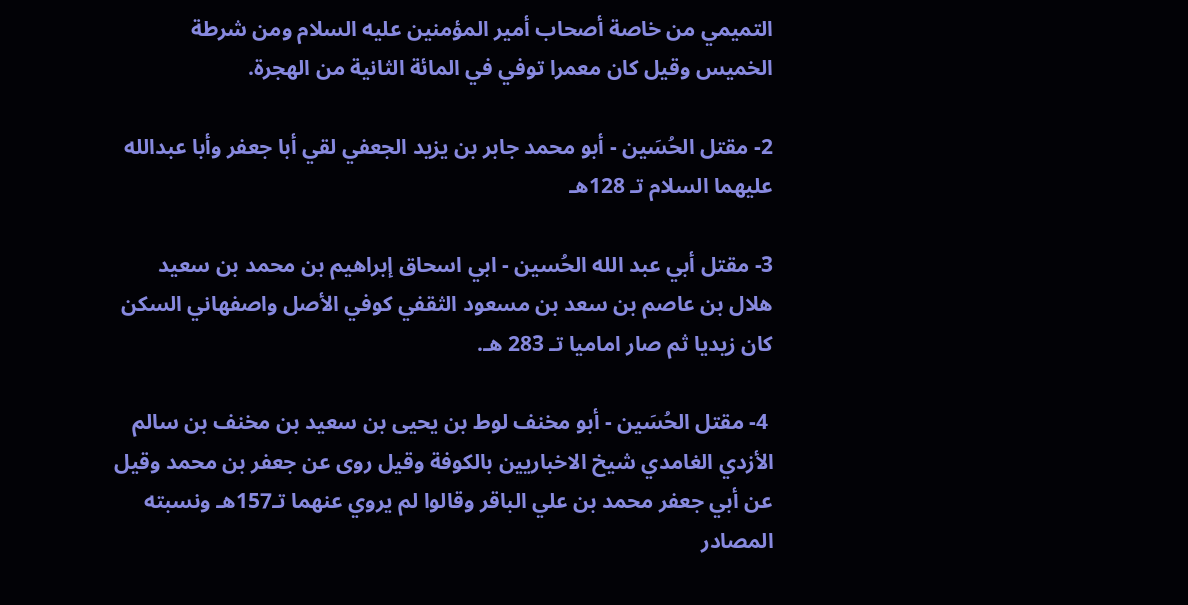التميمي من خاصة أصحاب أمير المؤمنين عليه السلام ومن شرطة الخميس وقيل كان معمرا توفي في المائة الثانية من الهجرة.

2- مقتل الحُسَين - أبو محمد جابر بن يزيد الجعفي لقي أبا جعفر وأبا عبدالله عليهما السلام تـ 128هـ

3- مقتل أبي عبد الله الحُسين - ابي اسحاق إبراهيم بن محمد بن سعيد هلال بن عاصم بن سعد بن مسعود الثقفي كوفي الأصل واصفهاني السكن كان زيديا ثم صار اماميا تـ 283 هـ.

 4- مقتل الحُسَين - أبو مخنف لوط بن يحيى بن سعيد بن مخنف بن سالم الأزدي الغامدي شيخ الاخباريين بالكوفة وقيل روى عن جعفر بن محمد وقيل عن أبي جعفر محمد بن علي الباقر وقالوا لم يروي عنهما تـ157هـ ونسبته المصادر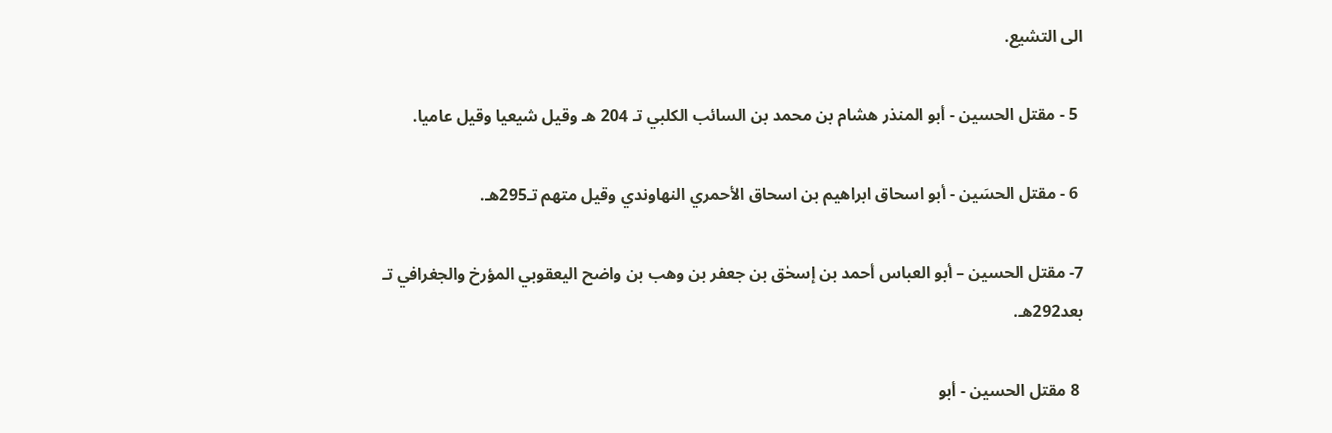الى التشيع.

 5 - مقتل الحسين - أبو المنذر هشام بن محمد بن السائب الكلبي تـ 204 هـ وقيل شيعيا وقيل عاميا.

 6 - مقتل الحسَين - أبو اسحاق ابراهيم بن اسحاق الأحمري النهاوندي وقيل متهم تـ295هـ.

7- مقتل الحسين – أبو العباس أحمد بن إسحٰق بن جعفر بن وهب بن واضح اليعقوبي المؤرخ والجغرافي تـ بعد292هـ.

 8 مقتل الحسين - أبو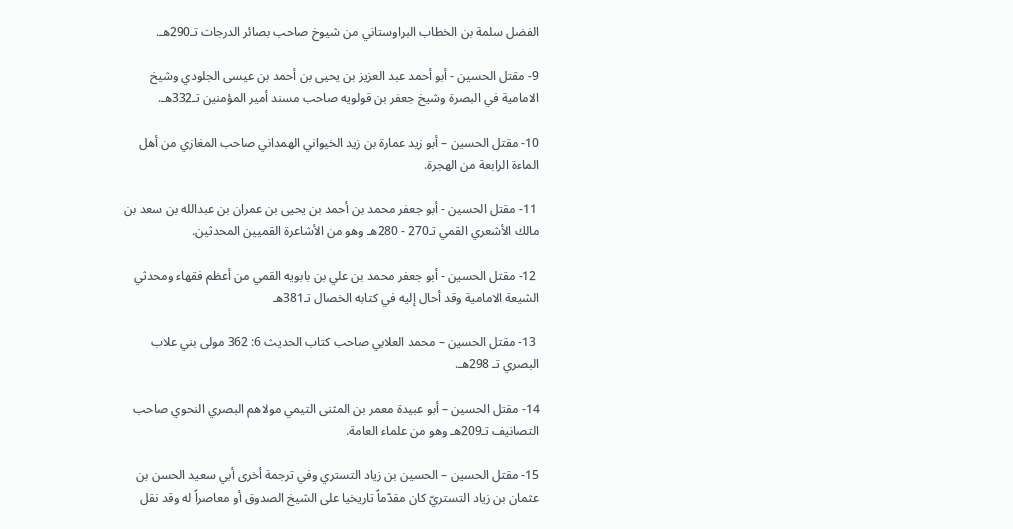الفضل سلمة بن الخطاب البراوستاني من شيوخ صاحب بصائر الدرجات تـ290هـ.

9- مقتل الحسين - أبو أحمد عبد العزيز بن يحيى بن أحمد بن عيسى الجلودي وشيخ الامامية في البصرة وشيخ جعفر بن قولويه صاحب مسند أمير المؤمنين تـ332هـ.

10- مقتل الحسين – أبو زيد عمارة بن زيد الخيواني الهمداني صاحب المغازي من أهل الماءة الرابعة من الهجرة.

 11- مقتل الحسين - أبو جعفر محمد بن أحمد بن يحيى بن عمران بن عبدالله بن سعد بن مالك الأشعري القمي تـ270 - 280هـ وهو من الأشاعرة القميين المحدثين.

 12- مقتل الحسين - أبو جعفر محمد بن علي بن بابويه القمي من أعظم فقهاء ومحدثي الشيعة الامامية وقد أحال إليه في كتابه الخصال تـ381هـ

 13- مقتل الحسين – محمد العلابي صاحب كتاب الحديث 6: 362 مولى بني علاب البصري تـ 298هـ.

14- مقتل الحسين – أبو عبيدة معمر بن المثنى التيمي مولاهم البصري النحوي صاحب التصانيف تـ209هـ وهو من علماء العامة.

15- مقتل الحسين – الحسين بن زياد التستري وفي ترجمة أخرى أبي سعيد الحسن بن عثمان بن زياد التستريّ كان مقدّماً تاريخيا على الشيخ الصدوق أو معاصراً له وقد نقل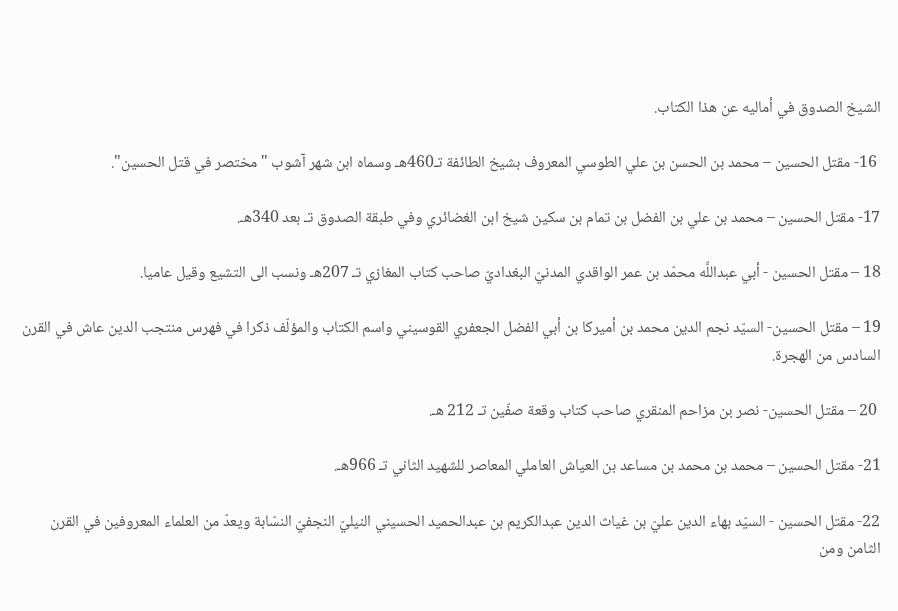الشيخ الصدوق في أماليه عن هذا الكتاب.

 16- مقتل الحسين – محمد بن الحسن بن علي الطوسي المعروف بشيخ الطائفة تـ460هـ وسماه ابن شهر آشوب "مختصر في قتل الحسين".

17- مقتل الحسين – محمد بن علي بن الفضل بن تمام بن سكين شيخ ابن الغضائري وفي طبقة الصدوق تـ بعد 340هـ.

18 – مقتل الحسين - أبي عبداللَّه محمّد بن عمر الواقدي المدنيّ البغداديّ صاحب كتاب المغازي تـ 207هـ ونسب الى التشيع وقيل عاميا.

19 – مقتل الحسين- السيّد نجم الدين محمد بن أميركا بن أبي الفضل الجعفري القوسيني واسم الكتاب والمؤلّف ذكرا في فهرس منتجب الدين عاش في القرن السادس من الهجرة.

 20 – مقتل الحسين- نصر بن مزاحم المنقري صاحب كتاب وقعة صفّين تـ 212 هـ.

21- مقتل الحسين – محمد بن محمد بن مساعد بن العياش العاملي المعاصر للشهيد الثاني تـ 966هـ.

22- مقتل الحسين - السيّد بهاء الدين عليّ بن غياث الدين عبدالكريم‌ بن عبدالحميد الحسيني النيليّ النجفيّ النسّابة ويعدّ من العلماء المعروفين في القرن الثامن ومن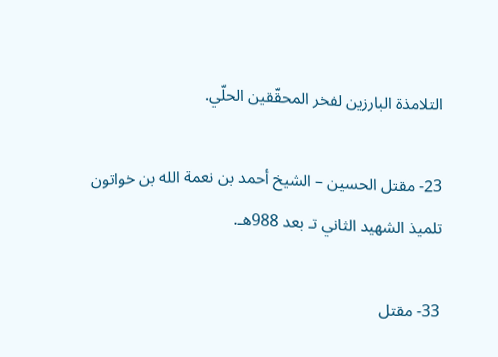التلامذة البارزين لفخر المحقّقين الحلّي.

23- مقتل الحسين – الشيخ أحمد بن نعمة الله بن خواتون تلميذ الشهيد الثاني‌ تـ بعد 988هـ.

33- مقتل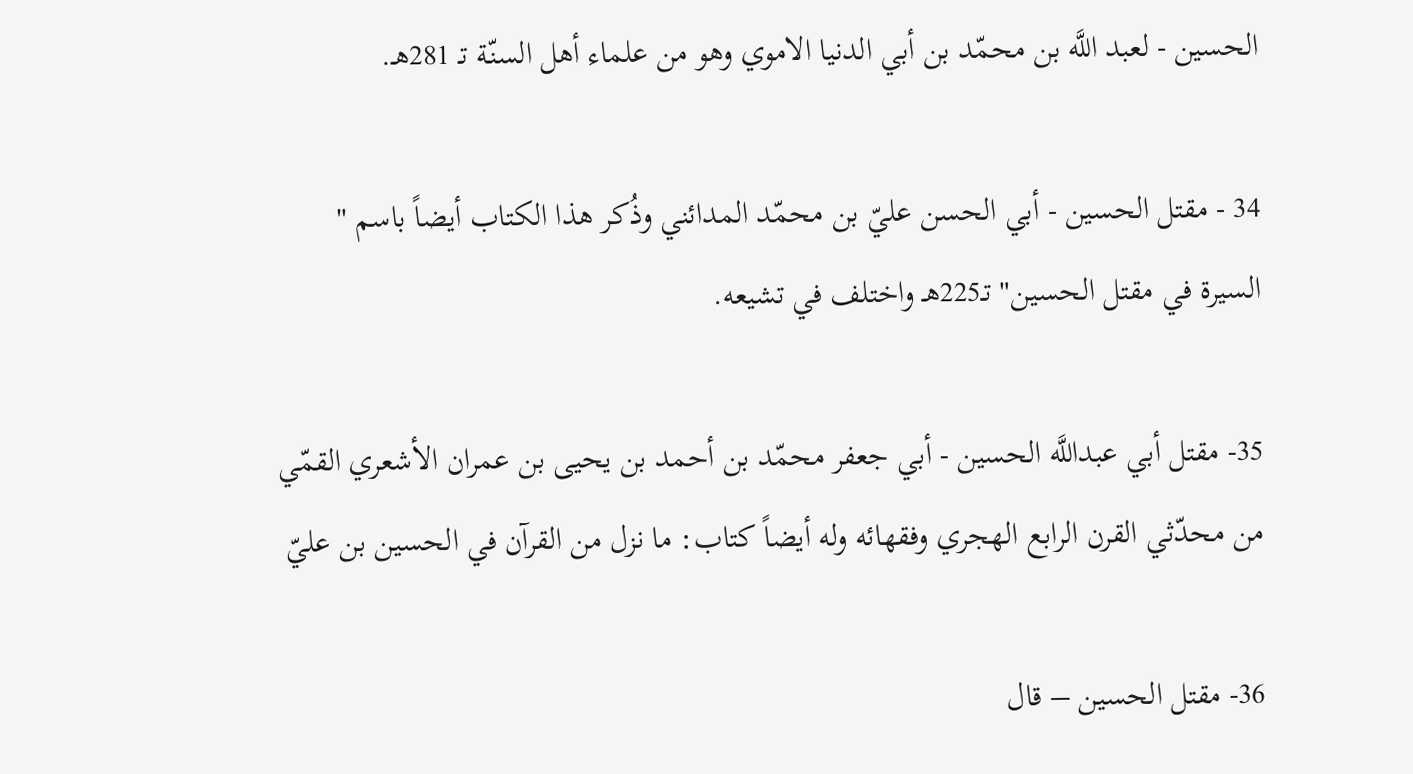الحسين - لعبد اللَّه بن محمّد بن أبي الدنيا الاموي وهو من علماء أهل السنّة تـ 281هـ.

34 - مقتل الحسين - أبي الحسن عليّ بن محمّد المدائني وذُكر هذا الكتاب أيضاً باسم " السيرة في مقتل الحسين" تـ225هـ واختلف في تشيعه.

35- مقتل أبي عبداللَّه الحسين - أبي جعفر محمّد بن أحمد بن يحيى بن عمران الأشعري القمّي من محدّثي القرن الرابع الهجري وفقهائه وله أيضاً كتاب: ما نزل من القرآن في الحسين بن عليّ

36- مقتل الحسين – قال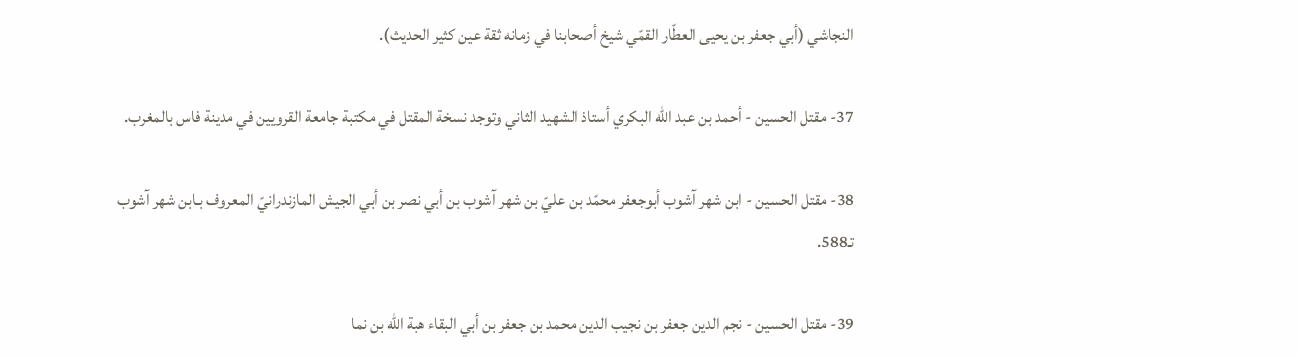النجاشي (أبي جعفر بن يحيى العطّار القمّي شيخ أصحابنا في زمانه ثقة عين كثير الحديث).

37- مقتل الحسين - أحمد بن عبد الله البكري أستاذ الشهيد الثاني وتوجد نسخة المقتل في مكتبة جامعة القرويين في مدينة فاس بالمغرب.

38- مقتل الحسين - ابن شهر آشوب أبوجعفر محمّد بن عليّ بن شهر آشوب بن أبي نصر بن أبي الجيش المازندرانيّ المعروف بـابن شهر آشوب تـ588.

39- مقتل الحسين - نجم الدين جعفر بن نجيب الدين محمد بن جعفر بن أبي البقاء هبة الله بن نما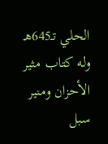الحلي تـ645هـ وله كتاب مثير الأحزان ومنير سبل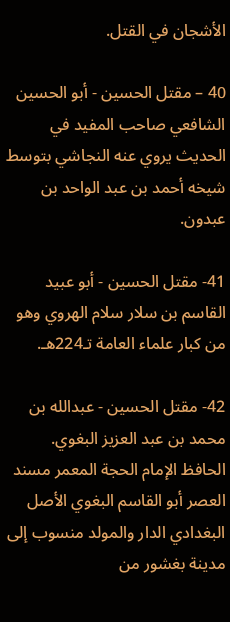الأشجان في القتل.

40 – مقتل الحسين - أبو الحسين الشافعي صاحب المفيد في الحديث يروي عنه النجاشي بتوسط شيخه أحمد بن عبد الواحد بن عبدون.

41- مقتل الحسين - أبو عبيد القاسم بن سلار سلام الهروي وهو من كبار علماء العامة تـ224هـ.

42- مقتل الحسين - عبدالله بن محمد بن عبد العزيز البغوي. الحافظ الإمام الحجة المعمر مسند العصر أبو القاسم البغوي الأصل البغدادي الدار والمولد منسوب إلى مدينة بغشور من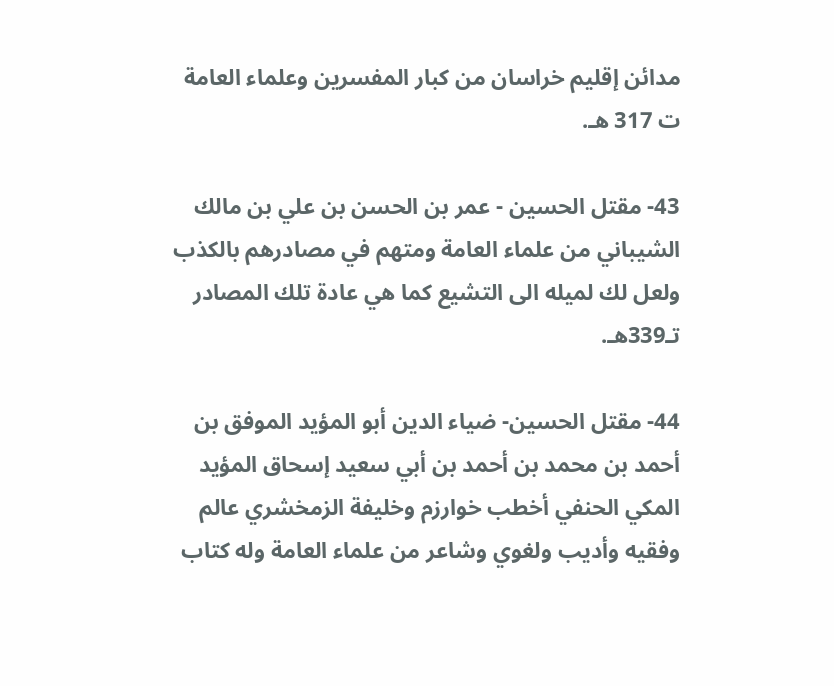مدائن إقليم خراسان من كبار المفسرين وعلماء العامة ت 317 هـ.

43- مقتل الحسين - عمر بن الحسن بن علي بن مالك الشيباني من علماء العامة ومتهم في مصادرهم بالكذب ولعل لك لميله الى التشيع كما هي عادة تلك المصادر تـ339هـ.

44- مقتل الحسين- ضياء الدين أبو المؤيد الموفق بن أحمد بن محمد بن أحمد بن أبي سعيد إسحاق المؤيد المكي الحنفي أخطب خوارزم وخليفة الزمخشري عالم وفقيه وأديب ولغوي وشاعر من علماء العامة وله كتاب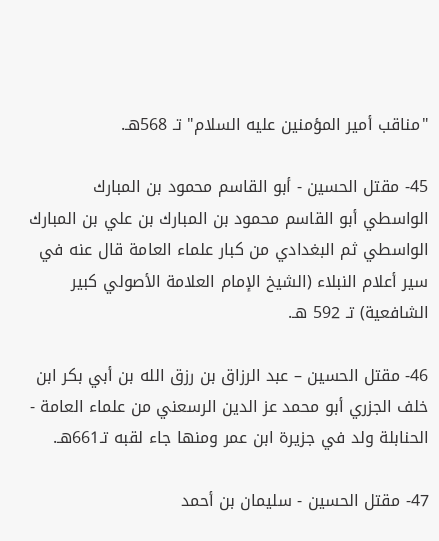"مناقب أمير المؤمنين عليه السلام" تـ 568هـ.

45- مقتل الحسين - أبو القاسم محمود بن المبارك الواسطي أبو القاسم محمود بن المبارك بن علي بن المبارك الواسطي ثم البغدادي من كبار علماء العامة قال عنه في سير أعلام النبلاء (الشيخ الإمام العلامة الأصولي كبير الشافعية) تـ 592 هـ.

46- مقتل الحسين – عبد الرزاق بن رزق الله بن أبي بكر ابن خلف الجزري أبو محمد عز الدين الرسعني من علماء العامة - الحنابلة ولد في جزيرة ابن عمر ومنها جاء لقبه تـ661هـ.

47- مقتل الحسين - سليمان بن أحمد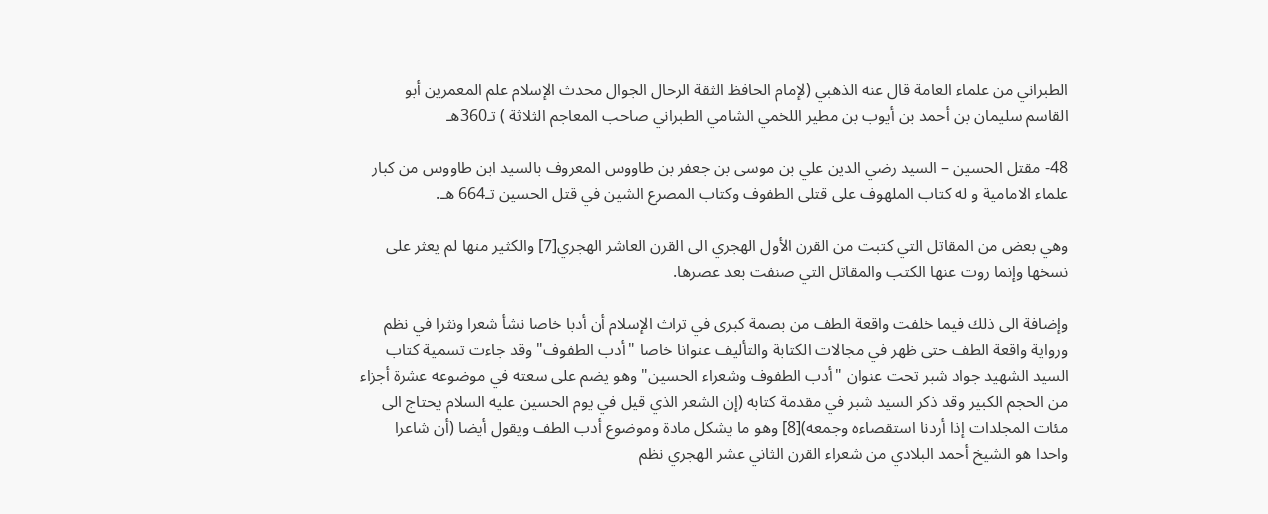الطبراني من علماء العامة قال عنه الذهبي (لإمام الحافظ الثقة الرحال الجوال محدث الإسلام علم المعمرين أبو القاسم سليمان بن أحمد بن أيوب بن مطير اللخمي الشامي الطبراني صاحب المعاجم الثلاثة ) تـ360هـ

48- مقتل الحسين – السيد رضي الدين علي بن موسى بن جعفر بن طاووس المعروف بالسيد ابن طاووس من كبار علماء الامامية و له كتاب الملهوف على قتلى الطفوف وكتاب المصرع الشين في قتل الحسين تـ664 هـ.

وهي بعض من المقاتل التي كتبت من القرن الأول الهجري الى القرن العاشر الهجري[7] والكثير منها لم يعثر على نسخها وإنما روت عنها الكتب والمقاتل التي صنفت بعد عصرها.

وإضافة الى ذلك فيما خلفت واقعة الطف من بصمة كبرى في تراث الإسلام أن أدبا خاصا نشأ شعرا ونثرا في نظم ورواية واقعة الطف حتى ظهر في مجالات الكتابة والتأليف عنوانا خاصا "أدب الطفوف" وقد جاءت تسمية كتاب السيد الشهيد جواد شبر تحت عنوان "أدب الطفوف وشعراء الحسين" وهو يضم على سعته في موضوعه عشرة أجزاء من الحجم الكبير وقد ذكر السيد شبر في مقدمة كتابه (إن الشعر الذي قيل في يوم الحسين عليه السلام يحتاج الى مئات المجلدات إذا أردنا استقصاءه وجمعه)[8] وهو ما يشكل مادة وموضوع أدب الطف ويقول أيضا (أن شاعرا واحدا هو الشيخ أحمد البلادي من شعراء القرن الثاني عشر الهجري نظم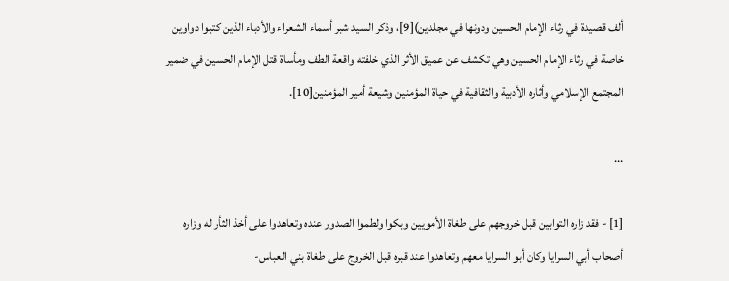ألف قصيدة في رثاء الإمام الحسين ودونها في مجلدين)[9]، وذكر السيد شبر أسماء الشعراء والأدباء الذين كتبوا دواوين خاصة في رثاء الإمام الحسين وهي تكشف عن عميق الأثر الذي خلفته واقعة الطف ومأساة قتل الإمام الحسين في ضمير المجتمع الإسلامي وأثاره الأدبية والثقافية في حياة المؤمنين وشيعة أمير المؤمنين[10].

...

[1] - فقد زاره التوابين قبل خروجهم على طغاة الأمويين وبكوا ولطموا الصدور عنده وتعاهدوا على أخذ الثأر له وزاره أصحاب أبي السرايا وكان أبو السرايا معهم وتعاهدوا عند قبره قبل الخروج على طغاة بني العباس-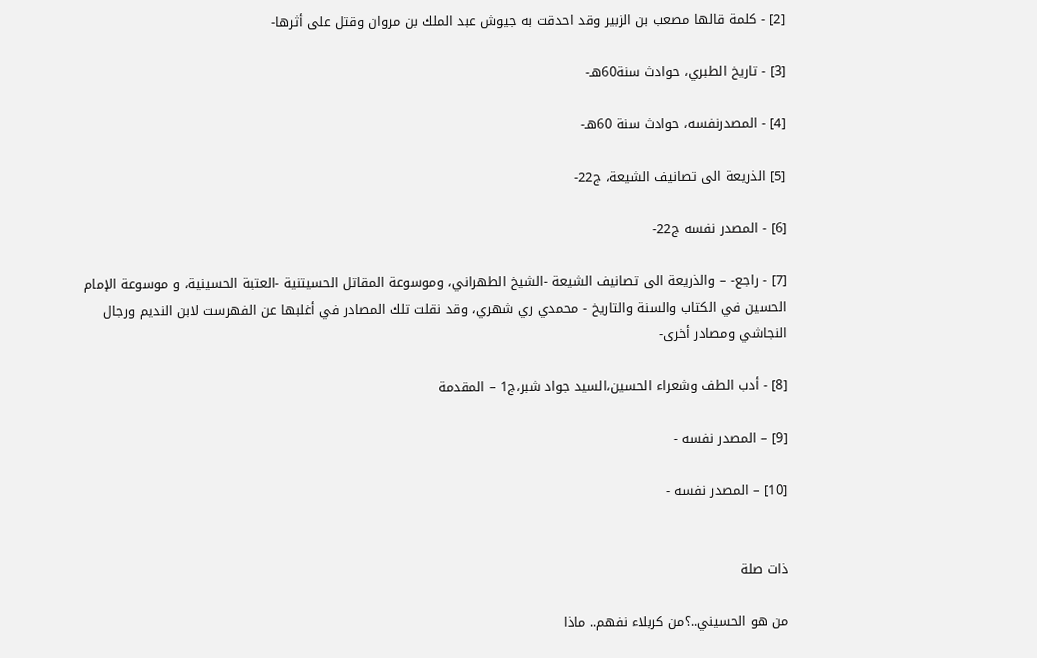[2] - كلمة قالها مصعب بن الزبير وقد احدقت به جيوش عبد الملك بن مروان وقتل على أثرها-

[3] - تاريخ الطبري، حوادث سنة60هـ-

[4] - المصدرنفسه، حوادث سنة 60هـ-

[5] الذريعة الى تصانيف الشيعة، ج22-

[6] - المصدر نفسه ج22-

[7] - راجع- – والذريعة الى تصانيف الشيعة -الشيخ الطهراني، وموسوعة المقاتل الحسيتنية -العتبة الحسينية، و موسوعة الإمام الحسين في الكتاب والسنة والتاريخ - محمدي ري‌ شهري، وقد نقلت تلك المصادر في أغلبها عن الفهرست لابن النديم ورجال النجاشي ومصادر أخرى-

[8] - أدب الطف وشعراء الحسين،السيد جواد شبر،ج1 – المقدمة

[9] – المصدر نفسه -

[10] – المصدر نفسه -


ذات صلة

من هو الحسيني..؟من كربلاء نفهم.. ماذا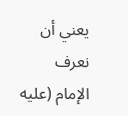يعني أن نعرف الإمام (عليه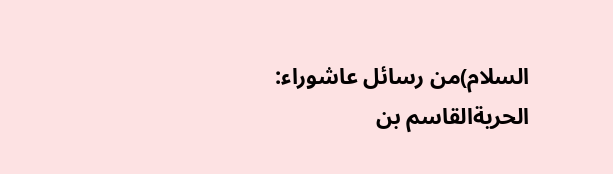السلام)من رسائل عاشوراء: الحريةالقاسم بن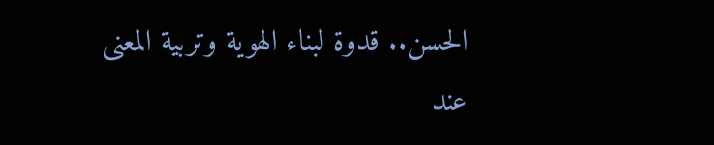الحسن.. قدوة لبناء الهوية وتربية المعنى عند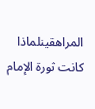المراهقينلماذا كانت ثورة الإمام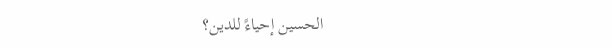الحسين إحياءً للدين؟